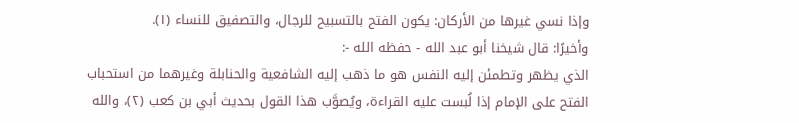وإذا نسي غيرها من الأركان: يكون الفتح بالتسبيح للرجال، والتصفيق للنساء (١).
وأخيرًا: قال شيخنا أبو عبد الله - حفظه الله -:
الذي يظهر وتطمئن إليه النفس هو ما ذهب إليه الشافعية والحنابلة وغيرهما من استحباب الفتح على الإمام إذا لُبست عليه القراءة، ويُصوَّب هذا القول بحديث أبي بن كعب (٢)، والله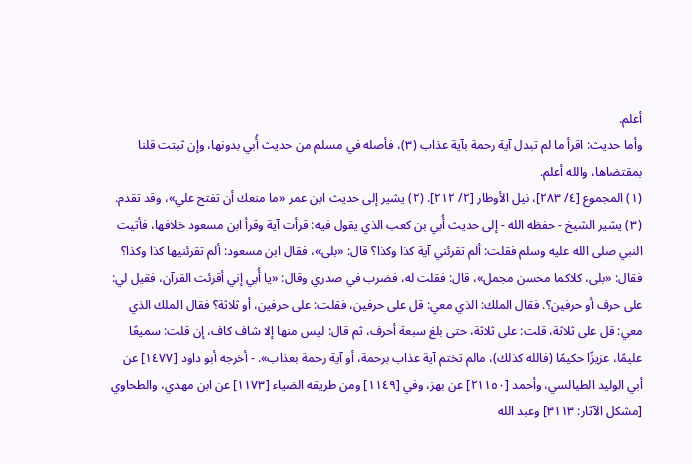أعلم.
وأما حديث: اقرأ ما لم تبدل آية رحمة بآية عذاب (٣)، فأصله في مسلم من حديث أُبي بدونها، وإن ثبتت قلنا بمقتضاها، والله أعلم.
(١) المجموع [٤/ ٢٨٣]، نيل الأوطار [٢/ ٢١٢]. (٢) يشير إلى حديث ابن عمر «ما منعك أن تفتح علي»، وقد تقدم. (٣) يشير الشيخ - حفظه الله - إلى حديث أُبي بن كعب الذي يقول فيه: قرأت آية وقرأ ابن مسعود خلافها، فأتيت النبي صلى الله عليه وسلم فقلت: ألم تقرئني آية كذا وكذا؟ قال: «بلى»، فقال ابن مسعود: ألم تقرئنيها كذا وكذا؟ فقال: «بلى، كلاكما محسن مجمل»، قال: فقلت له، فضرب في صدري وقال: «يا أُبي إني أقرئت القرآن، فقيل لي: على حرف أو حرفين؟. فقال الملك: الذي معي: قل على حرفين، فقلت: على حرفين، أو ثلاثة؟ فقال الملك الذي معي: قل على ثلاثة، قلت: على ثلاثة، حتى بلغ سبعة أحرف، ثم قال: ليس منها إلا شاف كاف، إن قلت: سميعًا عليمًا، عزيزًا حكيمًا (فالله كذلك)، مالم تختم آية عذاب برحمة، أو آية رحمة بعذاب». - أخرجه أبو داود [١٤٧٧] عن أبي الوليد الطيالسي، وأحمد [٢١١٥٠] عن بهز، وفي [١١٤٩] ومن طريقه الضياء [١١٧٣] عن ابن مهدي، والطحاوي [مشكل الآثار: ٣١١٣] وعبد الله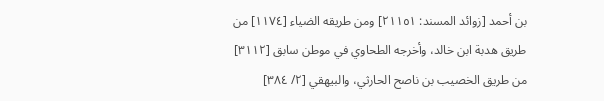بن أحمد [زوائد المسند: ٢١١٥١] ومن طريقه الضياء [١١٧٤] من طريق هدبة ابن خالد، وأخرجه الطحاوي في موطن سابق [٣١١٢] من طريق الخصيب بن ناصح الحارثي، والبيهقي [٢/ ٣٨٤]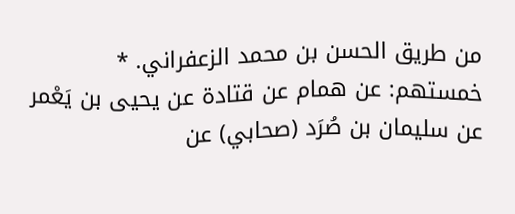من طريق الحسن بن محمد الزعفراني. * خمستهم: عن همام عن قتادة عن يحيى بن يَعْمر عن سليمان بن صُرَد (صحابي) عن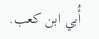أُبي ابن كعب.